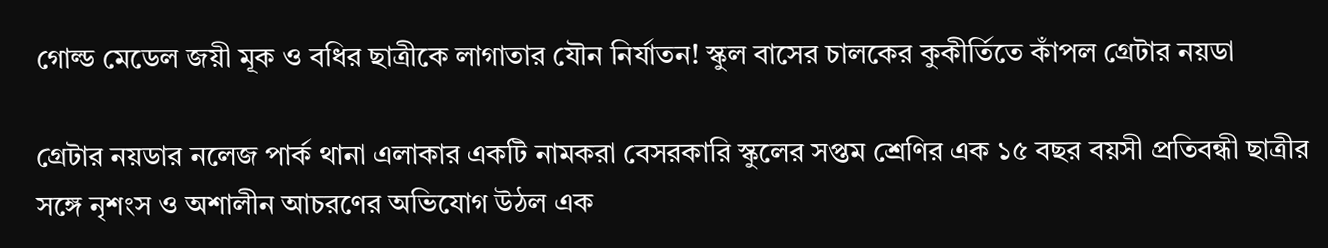গোল্ড মেডেল জয়ী মূক ও বধির ছাত্রীকে লাগাতার যৌন নির্যাতন! স্কুল বাসের চালকের কুকীর্তিতে কাঁপল গ্রেটার নয়ডা

গ্রেটার নয়ডার নলেজ পার্ক থানা এলাকার একটি নামকরা বেসরকারি স্কুলের সপ্তম শ্রেণির এক ১৫ বছর বয়সী প্রতিবন্ধী ছাত্রীর সঙ্গে নৃশংস ও অশালীন আচরণের অভিযোগ উঠল এক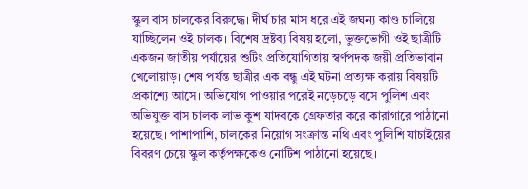স্কুল বাস চালকের বিরুদ্ধে। দীর্ঘ চার মাস ধরে এই জঘন্য কাণ্ড চালিয়ে যাচ্ছিলেন ওই চালক। বিশেষ দ্রষ্টব্য বিষয় হলো, ভুক্তভোগী ওই ছাত্রীটি একজন জাতীয় পর্যায়ের শুটিং প্রতিযোগিতায় স্বর্ণপদক জয়ী প্রতিভাবান খেলোয়াড়। শেষ পর্যন্ত ছাত্রীর এক বন্ধু এই ঘটনা প্রত্যক্ষ করায় বিষয়টি প্রকাশ্যে আসে। অভিযোগ পাওয়ার পরেই নড়েচড়ে বসে পুলিশ এবং অভিযুক্ত বাস চালক লাভ কুশ যাদবকে গ্রেফতার করে কারাগারে পাঠানো হয়েছে। পাশাপাশি, চালকের নিয়োগ সংক্রান্ত নথি এবং পুলিশি যাচাইয়ের বিবরণ চেয়ে স্কুল কর্তৃপক্ষকেও নোটিশ পাঠানো হয়েছে।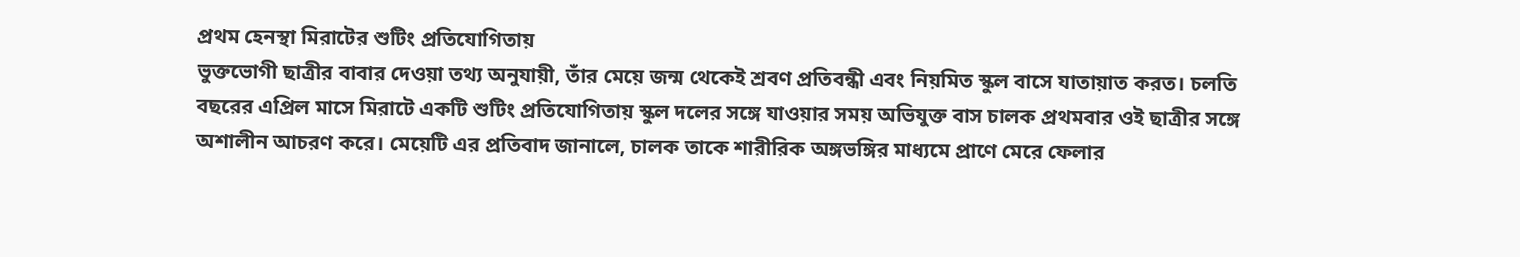প্রথম হেনস্থা মিরাটের শুটিং প্রতিযোগিতায়
ভুক্তভোগী ছাত্রীর বাবার দেওয়া তথ্য অনুযায়ী, তাঁর মেয়ে জন্ম থেকেই শ্রবণ প্রতিবন্ধী এবং নিয়মিত স্কুল বাসে যাতায়াত করত। চলতি বছরের এপ্রিল মাসে মিরাটে একটি শুটিং প্রতিযোগিতায় স্কুল দলের সঙ্গে যাওয়ার সময় অভিযুক্ত বাস চালক প্রথমবার ওই ছাত্রীর সঙ্গে অশালীন আচরণ করে। মেয়েটি এর প্রতিবাদ জানালে, চালক তাকে শারীরিক অঙ্গভঙ্গির মাধ্যমে প্রাণে মেরে ফেলার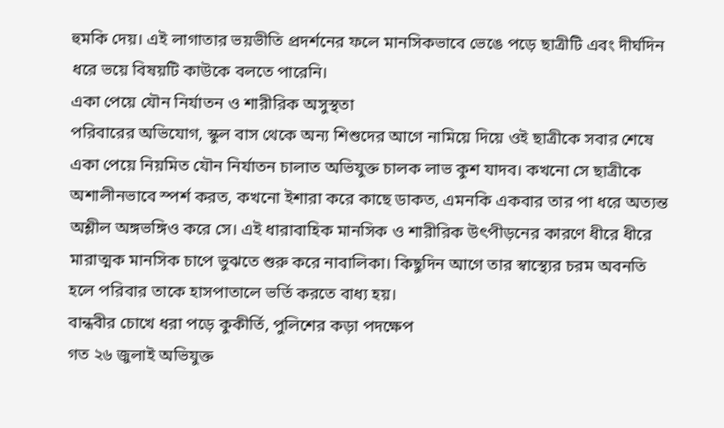হুমকি দেয়। এই লাগাতার ভয়ভীতি প্রদর্শনের ফলে মানসিকভাবে ভেঙে পড়ে ছাত্রীটি এবং দীর্ঘদিন ধরে ভয়ে বিষয়টি কাউকে বলতে পারেনি।
একা পেয়ে যৌন নির্যাতন ও শারীরিক অসুস্থতা
পরিবারের অভিযোগ, স্কুল বাস থেকে অন্য শিশুদের আগে নামিয়ে দিয়ে ওই ছাত্রীকে সবার শেষে একা পেয়ে নিয়মিত যৌন নির্যাতন চালাত অভিযুক্ত চালক লাভ কুশ যাদব। কখনো সে ছাত্রীকে অশালীনভাবে স্পর্শ করত, কখনো ইশারা করে কাছে ডাকত, এমনকি একবার তার পা ধরে অত্যন্ত অশ্লীল অঙ্গভঙ্গিও করে সে। এই ধারাবাহিক মানসিক ও শারীরিক উৎপীড়নের কারণে ধীরে ধীরে মারাত্মক মানসিক চাপে ভুঝতে শুরু করে নাবালিকা। কিছুদিন আগে তার স্বাস্থ্যের চরম অবনতি হলে পরিবার তাকে হাসপাতালে ভর্তি করতে বাধ্য হয়।
বান্ধবীর চোখে ধরা পড়ে কুকীর্তি, পুলিশের কড়া পদক্ষেপ
গত ২৬ জুলাই অভিযুক্ত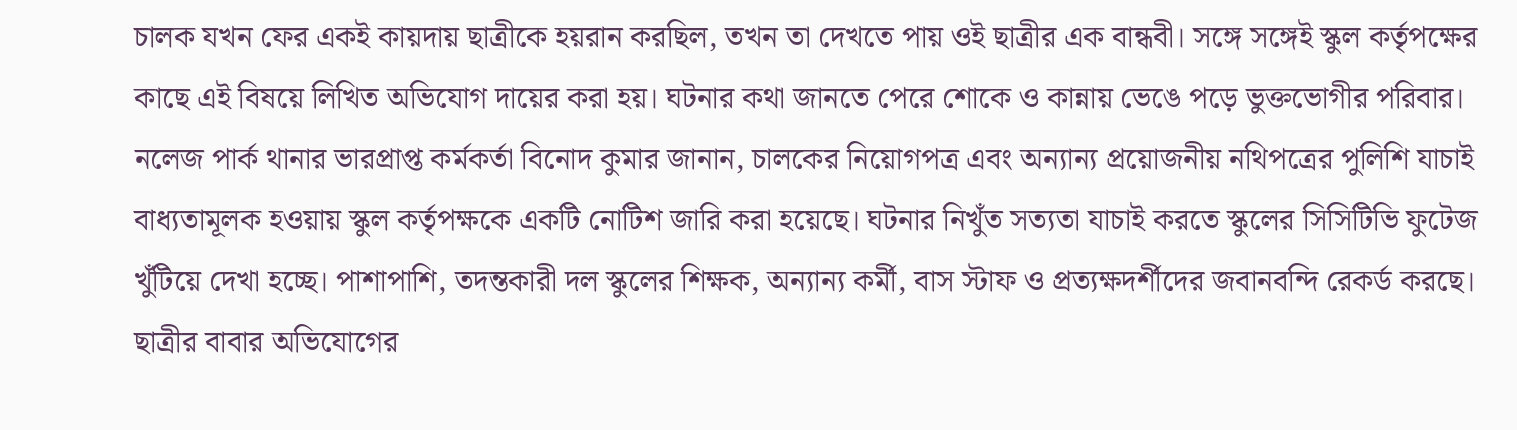চালক যখন ফের একই কায়দায় ছাত্রীকে হয়রান করছিল, তখন তা দেখতে পায় ওই ছাত্রীর এক বান্ধবী। সঙ্গে সঙ্গেই স্কুল কর্তৃপক্ষের কাছে এই বিষয়ে লিখিত অভিযোগ দায়ের করা হয়। ঘটনার কথা জানতে পেরে শোকে ও কান্নায় ভেঙে পড়ে ভুক্তভোগীর পরিবার।
নলেজ পার্ক থানার ভারপ্রাপ্ত কর্মকর্তা বিনোদ কুমার জানান, চালকের নিয়োগপত্র এবং অন্যান্য প্রয়োজনীয় নথিপত্রের পুলিশি যাচাই বাধ্যতামূলক হওয়ায় স্কুল কর্তৃপক্ষকে একটি নোটিশ জারি করা হয়েছে। ঘটনার নিখুঁত সত্যতা যাচাই করতে স্কুলের সিসিটিভি ফুটেজ খুঁটিয়ে দেখা হচ্ছে। পাশাপাশি, তদন্তকারী দল স্কুলের শিক্ষক, অন্যান্য কর্মী, বাস স্টাফ ও প্রত্যক্ষদর্শীদের জবানবন্দি রেকর্ড করছে। ছাত্রীর বাবার অভিযোগের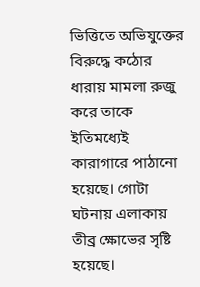ভিত্তিতে অভিযুক্তের বিরুদ্ধে কঠোর ধারায় মামলা রুজু করে তাকে ইতিমধ্যেই কারাগারে পাঠানো হয়েছে। গোটা ঘটনায় এলাকায় তীব্র ক্ষোভের সৃষ্টি হয়েছে।